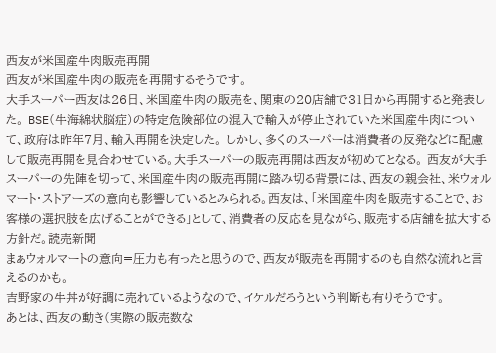西友が米国産牛肉販売再開
西友が米国産牛肉の販売を再開するそうです。
大手スーパー西友は26日、米国産牛肉の販売を、関東の20店舗で31日から再開すると発表した。 BSE(牛海綿状脳症)の特定危険部位の混入で輸入が停止されていた米国産牛肉について、政府は昨年7月、輸入再開を決定した。 しかし、多くのスーパーは消費者の反発などに配慮して販売再開を見合わせている。大手スーパーの販売再開は西友が初めてとなる。 西友が大手スーパーの先陣を切って、米国産牛肉の販売再開に踏み切る背景には、西友の親会社、米ウォルマート・ストアーズの意向も影響しているとみられる。西友は、「米国産牛肉を販売することで、お客様の選択肢を広げることができる」として、消費者の反応を見ながら、販売する店舗を拡大する方針だ。読売新聞
まぁウォルマートの意向=圧力も有ったと思うので、西友が販売を再開するのも自然な流れと言えるのかも。
吉野家の牛丼が好調に売れているようなので、イケルだろうという判断も有りそうです。
あとは、西友の動き(実際の販売数な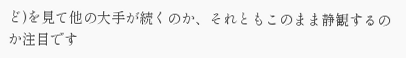ど)を見て他の大手が続くのか、それともこのまま静観するのか注目です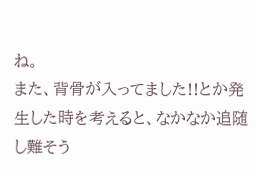ね。
また、背骨が入ってました!!とか発生した時を考えると、なかなか追随し難そう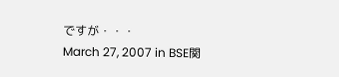ですが・・・
March 27, 2007 in BSE関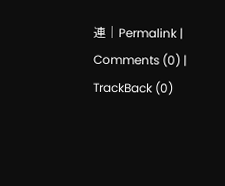連 | Permalink | Comments (0) | TrackBack (0)